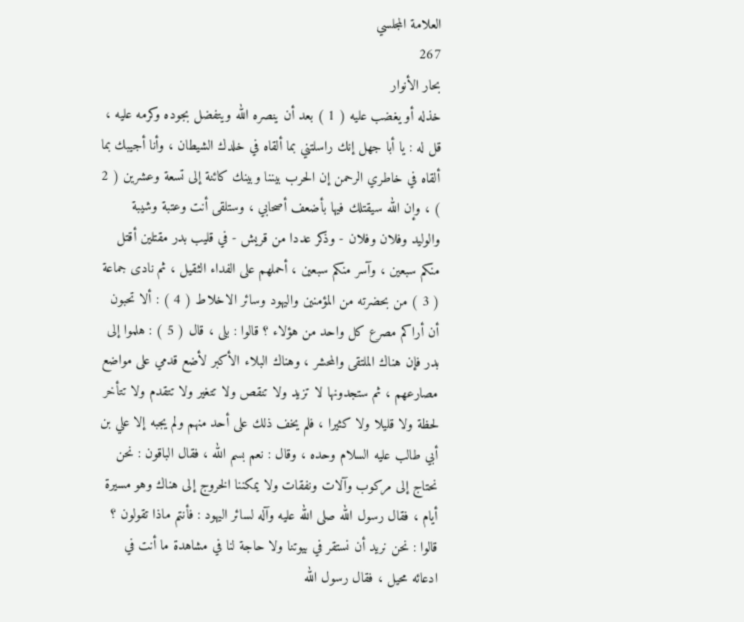العلامة المجلسي
267
بحار الأنوار
خذله أو يغضب عليه ( 1 ) بعد أن ينصره الله ويتفضل بجوده وكرمه عليه ، قل له : يا أبا جهل إنك راسلتني بما ألقاه في خلدك الشيطان ، وأنا أجيبك بما ألقاه في خاطري الرحمن إن الحرب بيننا وبينك كائنة إلى تسعة وعشرين ( 2 ) ، وإن الله سيقتلك فيها بأضعف أصحابي ، وستلقى أنت وعتبة وشيبة والوليد وفلان وفلان - وذكر عددا من قريش - في قليب بدر مقتلين أقتل منكم سبعين ، وآسر منكم سبعين ، أحملهم على الفداء الثقيل ، ثم نادى جماعة ( 3 ) من بحضرته من المؤمنين واليهود وسائر الاخلاط ( 4 ) : ألا تحبون أن أراكم مصرع كل واحد من هؤلاء ؟ قالوا : بلى ، قال ( 5 ) : هلموا إلى بدر فإن هناك الملتقى والمحشر ، وهناك البلاء الأكبر لأضع قدمي على مواضع مصارعهم ، ثم ستجدونها لا تزيد ولا تنقص ولا تتغير ولا تتقدم ولا تتأخر لحظة ولا قليلا ولا كثيرا ، فلم يخف ذلك على أحد منهم ولم يجبه إلا علي بن أبي طالب عليه السلام وحده ، وقال : نعم بسم الله ، فقال الباقون : نحن نحتاج إلى مركوب وآلات ونفقات ولا يمكننا الخروج إلى هناك وهو مسيرة أيام ، فقال رسول الله صلى الله عليه وآله لسائر اليهود : فأنتم ماذا تقولون ؟ قالوا : نحن نريد أن نستقر في بيوتنا ولا حاجة لنا في مشاهدة ما أنت في ادعائه محيل ، فقال رسول الله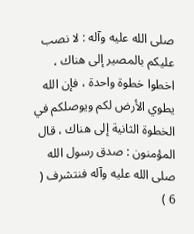صلى الله عليه وآله : لا نصب عليكم بالمصير إلى هناك ، اخطوا خطوة واحدة ، فإن الله يطوي الأرض لكم ويوصلكم في الخطوة الثانية إلى هناك ، قال المؤمنون : صدق رسول الله صلى الله عليه وآله فنتشرف ( 6 )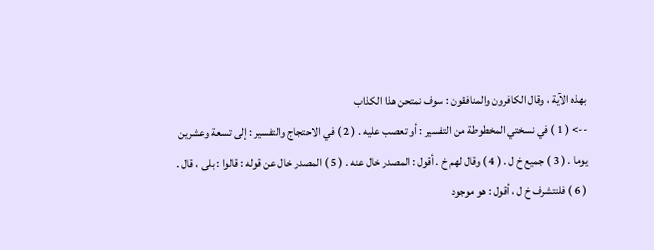بهذه الآية ، وقال الكافرون والمنافقون : سوف نمتحن هذا الكذاب
--> ( 1 ) في نسختي المخطوطة من التفسير : أو تعصب عليه . ( 2 ) في الاحتجاج والتفسير : إلى تسعة وعشرين يوما . ( 3 ) جميع خ ل . ( 4 ) وقال لهم خ . أقول : المصدر خال عنه . ( 5 ) المصدر خال عن قوله : قالوا : بلى ، قال . ( 6 ) فلنتشرف خ ل ، أقول : هو موجود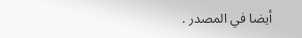أيضا في المصدر .